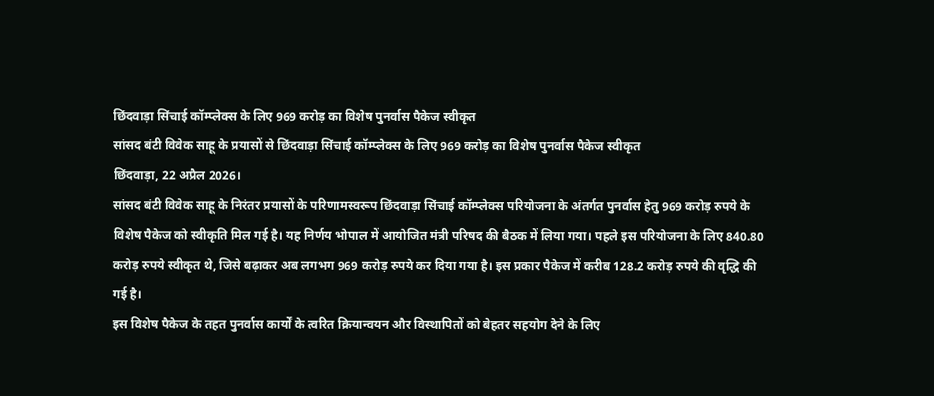छिंदवाड़ा सिंचाई कॉम्प्लेक्स के लिए 969 करोड़ का विशेष पुनर्वास पैकेज स्वीकृत
सांसद बंटी विवेक साहू के प्रयासों से छिंदवाड़ा सिंचाई कॉम्प्लेक्स के लिए 969 करोड़ का विशेष पुनर्वास पैकेज स्वीकृत
छिंदवाड़ा, 22 अप्रैल 2026।
सांसद बंटी विवेक साहू के निरंतर प्रयासों के परिणामस्वरूप छिंदवाड़ा सिंचाई कॉम्प्लेक्स परियोजना के अंतर्गत पुनर्वास हेतु 969 करोड़ रुपये के विशेष पैकेज को स्वीकृति मिल गई है। यह निर्णय भोपाल में आयोजित मंत्री परिषद की बैठक में लिया गया। पहले इस परियोजना के लिए 840.80 करोड़ रुपये स्वीकृत थे, जिसे बढ़ाकर अब लगभग 969 करोड़ रुपये कर दिया गया है। इस प्रकार पैकेज में करीब 128.2 करोड़ रुपये की वृद्धि की गई है।
इस विशेष पैकेज के तहत पुनर्वास कार्यों के त्वरित क्रियान्वयन और विस्थापितों को बेहतर सहयोग देने के लिए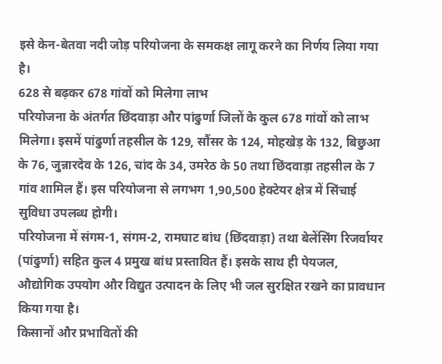इसे केन-बेतवा नदी जोड़ परियोजना के समकक्ष लागू करने का निर्णय लिया गया है।
628 से बढ़कर 678 गांवों को मिलेगा लाभ
परियोजना के अंतर्गत छिंदवाड़ा और पांढुर्णा जिलों के कुल 678 गांवों को लाभ मिलेगा। इसमें पांढुर्णा तहसील के 129, सौंसर के 124, मोहखेड़ के 132, बिछुआ के 76, जुन्नारदेव के 126, चांद के 34, उमरेठ के 50 तथा छिंदवाड़ा तहसील के 7 गांव शामिल हैं। इस परियोजना से लगभग 1,90,500 हेक्टेयर क्षेत्र में सिंचाई सुविधा उपलब्ध होगी।
परियोजना में संगम-1, संगम-2, रामघाट बांध (छिंदवाड़ा) तथा बेलेंसिंग रिजर्वायर (पांढुर्णा) सहित कुल 4 प्रमुख बांध प्रस्तावित हैं। इसके साथ ही पेयजल, औद्योगिक उपयोग और विद्युत उत्पादन के लिए भी जल सुरक्षित रखने का प्रावधान किया गया है।
किसानों और प्रभावितों की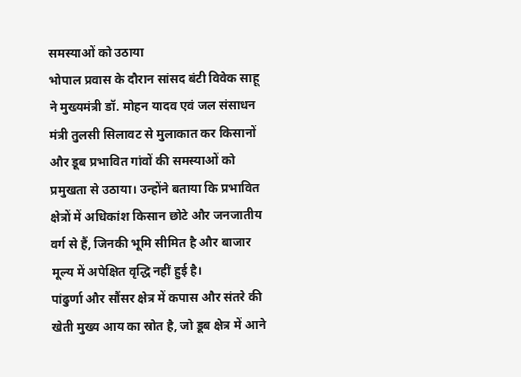समस्याओं को उठाया
भोपाल प्रवास के दौरान सांसद बंटी विवेक साहू ने मुख्यमंत्री डॉ. मोहन यादव एवं जल संसाधन मंत्री तुलसी सिलावट से मुलाकात कर किसानों और डूब प्रभावित गांवों की समस्याओं को प्रमुखता से उठाया। उन्होंने बताया कि प्रभावित क्षेत्रों में अधिकांश किसान छोटे और जनजातीय वर्ग से हैं, जिनकी भूमि सीमित है और बाजार मूल्य में अपेक्षित वृद्धि नहीं हुई है।
पांढुर्णा और सौंसर क्षेत्र में कपास और संतरे की खेती मुख्य आय का स्रोत है, जो डूब क्षेत्र में आने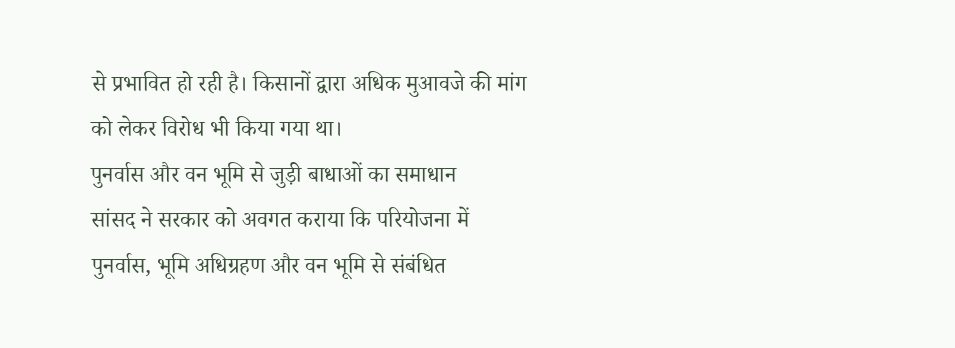से प्रभावित हो रही है। किसानों द्वारा अधिक मुआवजे की मांग को लेकर विरोध भी किया गया था।
पुनर्वास और वन भूमि से जुड़ी बाधाओं का समाधान
सांसद ने सरकार को अवगत कराया कि परियोजना में पुनर्वास, भूमि अधिग्रहण और वन भूमि से संबंधित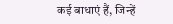कई बाधाएं हैं, जिन्हें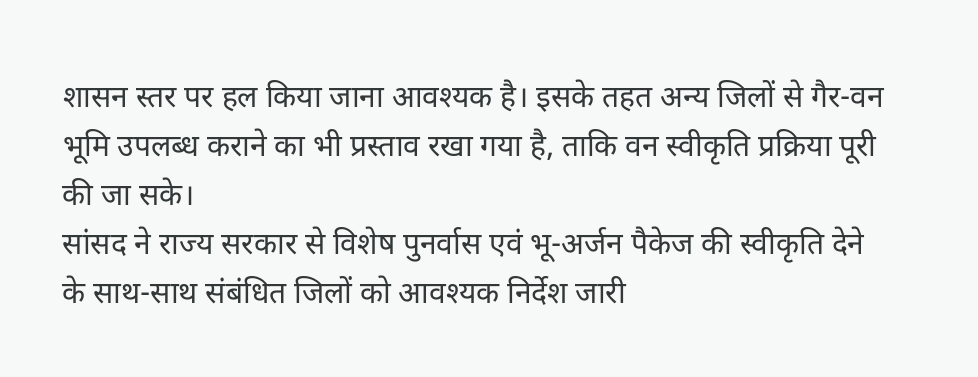शासन स्तर पर हल किया जाना आवश्यक है। इसके तहत अन्य जिलों से गैर-वन भूमि उपलब्ध कराने का भी प्रस्ताव रखा गया है, ताकि वन स्वीकृति प्रक्रिया पूरी की जा सके।
सांसद ने राज्य सरकार से विशेष पुनर्वास एवं भू-अर्जन पैकेज की स्वीकृति देने के साथ-साथ संबंधित जिलों को आवश्यक निर्देश जारी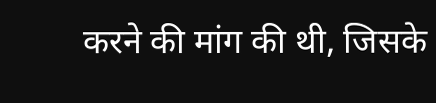करने की मांग की थी, जिसके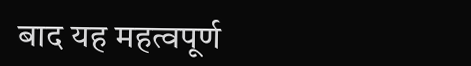बाद यह महत्वपूर्ण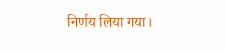निर्णय लिया गया।